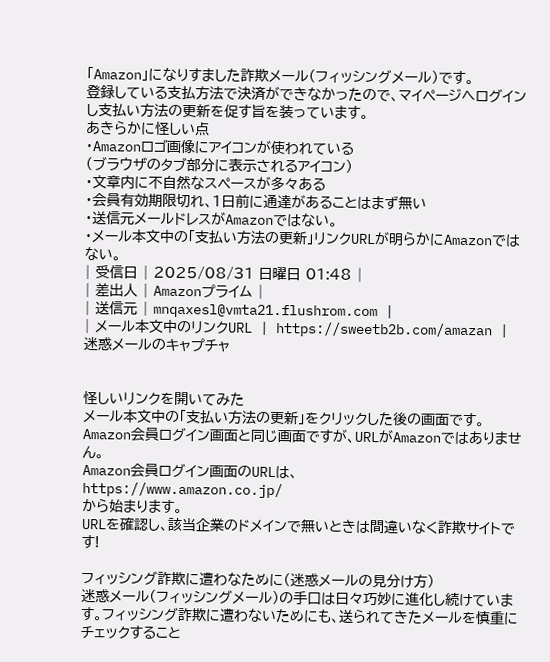「Amazon」になりすました詐欺メール(フィッシングメール)です。
登録している支払方法で決済ができなかったので、マイページへログインし支払い方法の更新を促す旨を装っています。
あきらかに怪しい点
・Amazonロゴ画像にアイコンが使われている
(ブラウザのタブ部分に表示されるアイコン)
・文章内に不自然なスペースが多々ある
・会員有効期限切れ、1日前に通達があることはまず無い
・送信元メールドレスがAmazonではない。
・メール本文中の「支払い方法の更新」リンクURLが明らかにAmazonではない。
| 受信日 | 2025/08/31 日曜日 01:48 |
| 差出人 | Amazonプライム |
| 送信元 | mnqaxesl@vmta21.flushrom.com |
| メール本文中のリンクURL | https://sweetb2b.com/amazan |
迷惑メールのキャプチャ


怪しいリンクを開いてみた
メール本文中の「支払い方法の更新」をクリックした後の画面です。
Amazon会員ログイン画面と同じ画面ですが、URLがAmazonではありません。
Amazon会員ログイン画面のURLは、
https://www.amazon.co.jp/
から始まります。
URLを確認し、該当企業のドメインで無いときは間違いなく詐欺サイトです!

フィッシング詐欺に遭わなために(迷惑メールの見分け方)
迷惑メール(フィッシングメール)の手口は日々巧妙に進化し続けています。フィッシング詐欺に遭わないためにも、送られてきたメールを慎重にチェックすること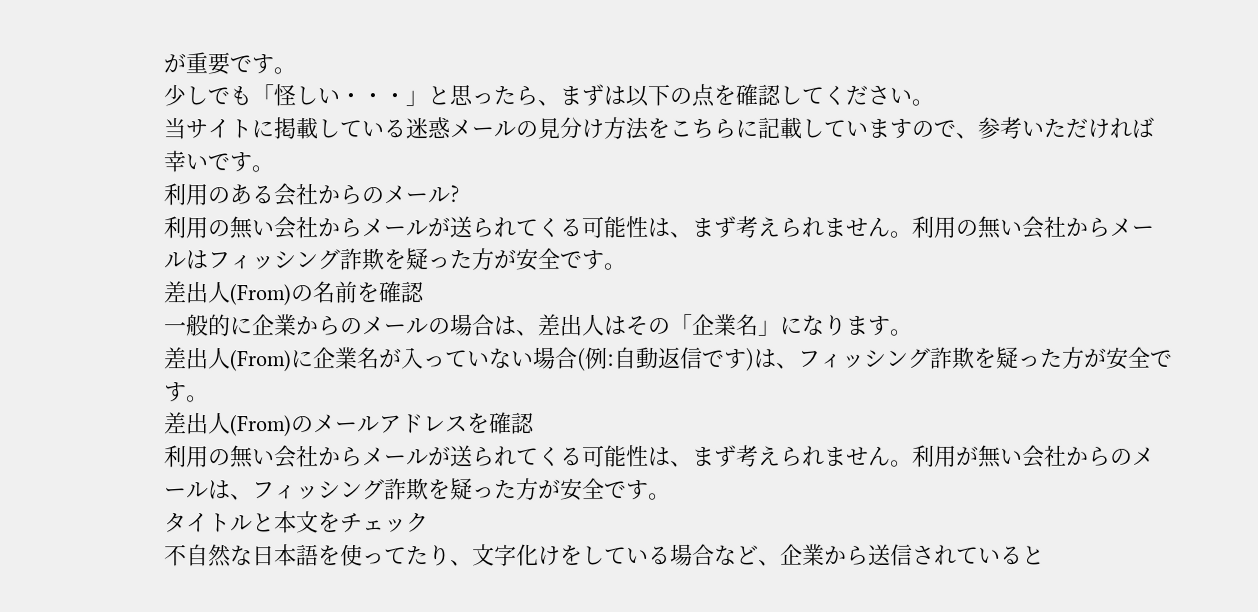が重要です。
少しでも「怪しい・・・」と思ったら、まずは以下の点を確認してください。
当サイトに掲載している迷惑メールの見分け方法をこちらに記載していますので、参考いただければ幸いです。
利用のある会社からのメール?
利用の無い会社からメールが送られてくる可能性は、まず考えられません。利用の無い会社からメールはフィッシング詐欺を疑った方が安全です。
差出人(From)の名前を確認
一般的に企業からのメールの場合は、差出人はその「企業名」になります。
差出人(From)に企業名が入っていない場合(例:自動返信です)は、フィッシング詐欺を疑った方が安全です。
差出人(From)のメールアドレスを確認
利用の無い会社からメールが送られてくる可能性は、まず考えられません。利用が無い会社からのメールは、フィッシング詐欺を疑った方が安全です。
タイトルと本文をチェック
不自然な日本語を使ってたり、文字化けをしている場合など、企業から送信されていると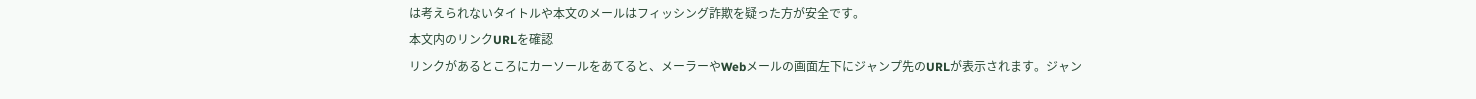は考えられないタイトルや本文のメールはフィッシング詐欺を疑った方が安全です。
本文内のリンクURLを確認
リンクがあるところにカーソールをあてると、メーラーやWebメールの画面左下にジャンプ先のURLが表示されます。ジャン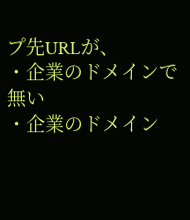プ先URLが、
・企業のドメインで無い
・企業のドメイン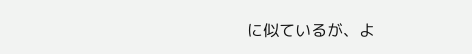に似ているが、よ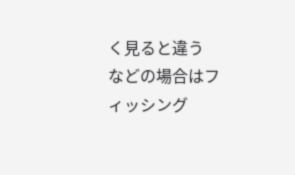く見ると違う
などの場合はフィッシング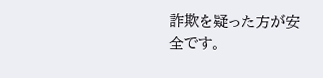詐欺を疑った方が安全です。